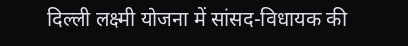दिल्ली लक्ष्मी योजना में सांसद-विधायक की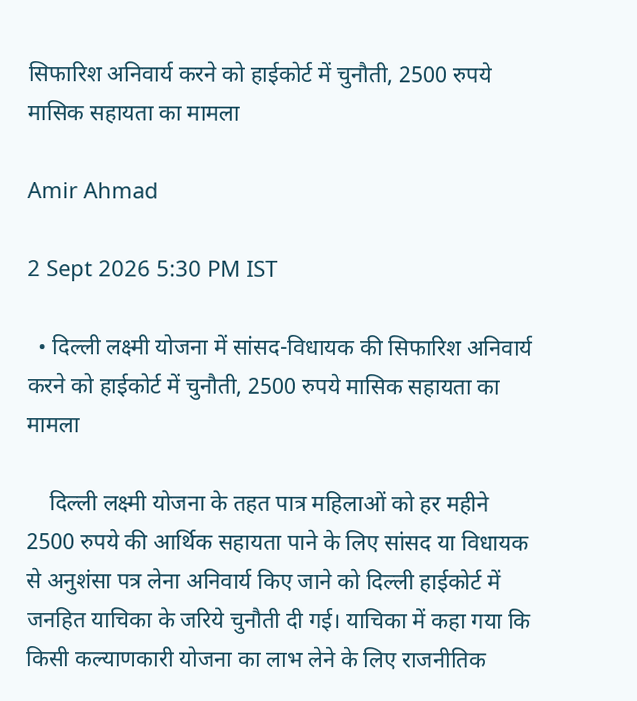सिफारिश अनिवार्य करने को हाईकोर्ट में चुनौती, 2500 रुपये मासिक सहायता का मामला

Amir Ahmad

2 Sept 2026 5:30 PM IST

  • दिल्ली लक्ष्मी योजना में सांसद-विधायक की सिफारिश अनिवार्य करने को हाईकोर्ट में चुनौती, 2500 रुपये मासिक सहायता का मामला

    दिल्ली लक्ष्मी योजना के तहत पात्र महिलाओं को हर महीने 2500 रुपये की आर्थिक सहायता पाने के लिए सांसद या विधायक से अनुशंसा पत्र लेना अनिवार्य किए जाने को दिल्ली हाईकोर्ट में जनहित याचिका के जरिये चुनौती दी गई। याचिका में कहा गया कि किसी कल्याणकारी योजना का लाभ लेने के लिए राजनीतिक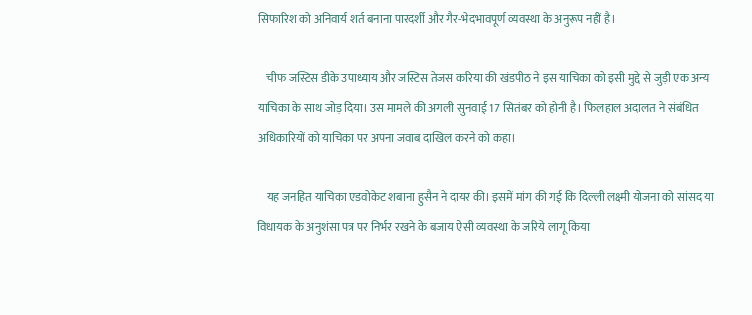सिफारिश को अनिवार्य शर्त बनाना पारदर्शी और गैर-भेदभावपूर्ण व्यवस्था के अनुरूप नहीं है।

    चीफ जस्टिस डीके उपाध्याय और जस्टिस तेजस करिया की खंडपीठ ने इस याचिका को इसी मुद्दे से जुड़ी एक अन्य याचिका के साथ जोड़ दिया। उस मामले की अगली सुनवाई 17 सितंबर को होनी है। फिलहाल अदालत ने संबंधित अधिकारियों को याचिका पर अपना जवाब दाखिल करने को कहा।

    यह जनहित याचिका एडवोकेट शबाना हुसैन ने दायर की। इसमें मांग की गई कि दिल्ली लक्ष्मी योजना को सांसद या विधायक के अनुशंसा पत्र पर निर्भर रखने के बजाय ऐसी व्यवस्था के जरिये लागू किया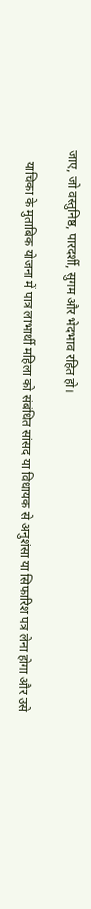जाए, जो वस्तुनिष्ठ, पारदर्शी, सुगम और भेदभाव रहित हो।

    याचिका के मुताबिक योजना में पात्र लाभार्थी महिला को संबंधित सांसद या विधायक से अनुशंसा या सिफारिश पत्र लेना होगा और उसे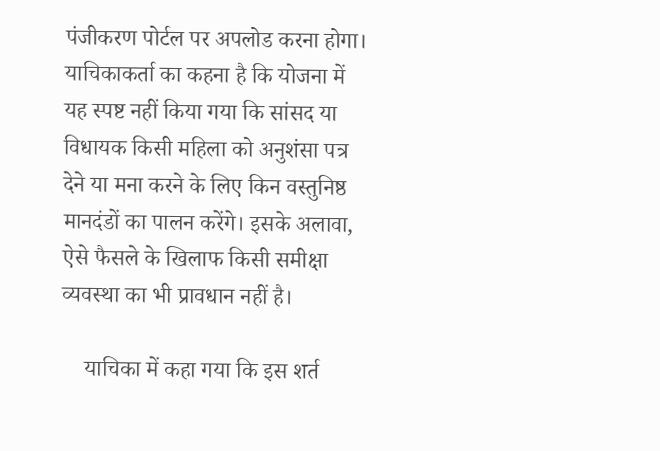पंजीकरण पोर्टल पर अपलोड करना होगा। याचिकाकर्ता का कहना है कि योजना में यह स्पष्ट नहीं किया गया कि सांसद या विधायक किसी महिला को अनुशंसा पत्र देने या मना करने के लिए किन वस्तुनिष्ठ मानदंडों का पालन करेंगे। इसके अलावा, ऐसे फैसले के खिलाफ किसी समीक्षा व्यवस्था का भी प्रावधान नहीं है।

    याचिका में कहा गया कि इस शर्त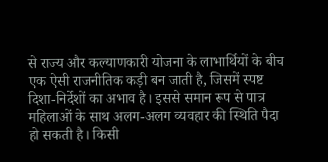से राज्य और कल्याणकारी योजना के लाभार्थियों के बीच एक ऐसी राजनीतिक कड़ी बन जाती है, जिसमें स्पष्ट दिशा-निर्देशों का अभाव है। इससे समान रूप से पात्र महिलाओं के साथ अलग-अलग व्यवहार की स्थिति पैदा हो सकती है। किसी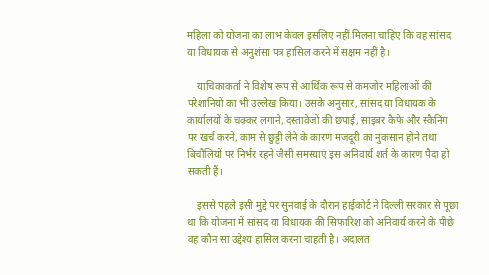महिला को योजना का लाभ केवल इसलिए नहीं मिलना चाहिए कि वह सांसद या विधायक से अनुशंसा पत्र हासिल करने में सक्षम नहीं है।

    याचिकाकर्ता ने विशेष रूप से आर्थिक रूप से कमजोर महिलाओं की परेशानियों का भी उल्लेख किया। उसके अनुसार, सांसद या विधायक के कार्यालयों के चक्कर लगाने, दस्तावेजों की छपाई, साइबर कैफे और स्कैनिंग पर खर्च करने, काम से छुट्टी लेने के कारण मजदूरी का नुकसान होने तथा बिचौलियों पर निर्भर रहने जैसी समस्याएं इस अनिवार्य शर्त के कारण पैदा हो सकती हैं।

    इससे पहले इसी मुद्दे पर सुनवाई के दौरान हाईकोर्ट ने दिल्ली सरकार से पूछा था कि योजना में सांसद या विधायक की सिफारिश को अनिवार्य करने के पीछे वह कौन सा उद्देश्य हासिल करना चाहती है। अदालत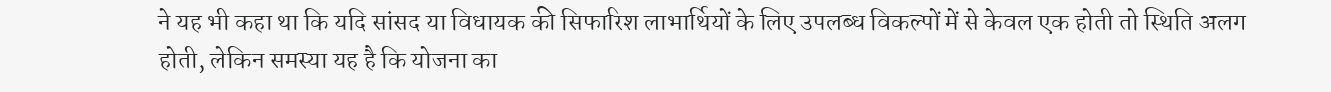ने यह भी कहा था कि यदि सांसद या विधायक की सिफारिश लाभार्थियों के लिए उपलब्ध विकल्पों में से केवल एक होती तो स्थिति अलग होती, लेकिन समस्या यह है कि योजना का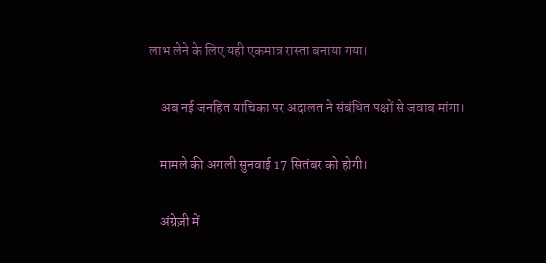लाभ लेने के लिए यही एकमात्र रास्ता बनाया गया।

    अब नई जनहित याचिका पर अदालत ने संबंधित पक्षों से जवाब मांगा।

    मामले की अगली सुनवाई 17 सितंबर को होगी।

    अंग्रेज़ी में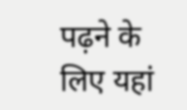पढ़ने के लिए यहां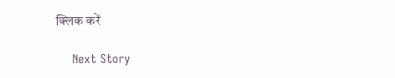क्लिक करें

    Next Story